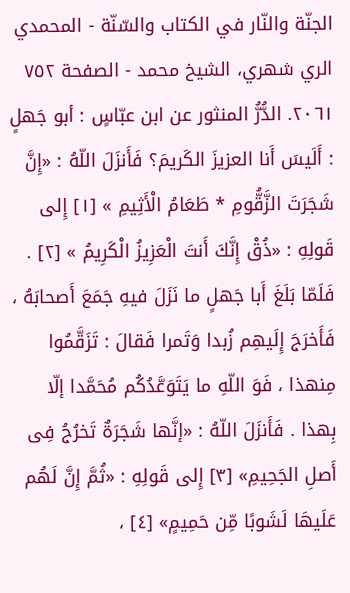الجنّة والنّار في الکتاب والسّنّة - المحمدي الري شهري، الشيخ محمد - الصفحة ٧٥٢
٢٠٦١. الدُّرُّ المنثور عن ابن عبّاسٍ : أبو جَهلٍ : أَلَيسَ أَنا العزيزَ الكَريمَ؟ فَأَنزَلَ اللّهُ : «إِنَّ شَجَرَتَ الزَّقُّومِ * طَعَامُ الْأَثِيمِ » [١] إِلى قَولِهِ : «ذُقْ إِنَّكَ أَنتَ الْعَزِيزُ الْكَرِيمُ » [٢] . فَلَمّا بَلَغَ أَبا جَهلٍ ما نَزَلَ فيهِ جَمَعَ أَصحابَهُ ، فَأَخرَجَ إِلَيهِم زُبدا وَتَمرا فَقالَ : تَزَقَّمُوا مِنهذا ، فَوَ اللّهِ ما يَتَوَعَّدُكُم مُحَمَّدا إلّا بِهذا . فَأَنزَلَ اللّهُ : «إنَّها شَجَرَةٌ تَخرُجُ فِى أَصلِ الجَحِيمِ» [٣] إِلى قَولِهِ : «ثُمَّ إِنَّ لَهُم عَلَيهَا لَشَوبًا مِّن حَمِيمٍ» [٤] ،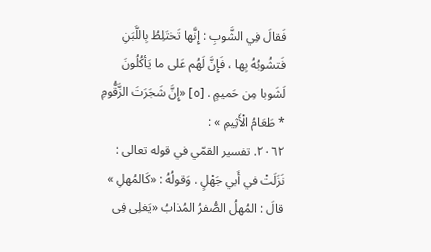فَقالَ فِي الشَّوبِ : إِنَّها تَختَلِطُ بِاللَّبَنِ فَتشُوبُهُ بِها ، فَإِنَّ لَهُم عَلى ما يَأكُلُونَ لَشَوبا مِن حَميمٍ . [٥] «إِنَّ شَجَرَتَ الزَّقُّومِ * طَعَامُ الْأَثِيمِ » :
٢٠٦٢. تفسير القمّي في قوله تعالى : نَزَلَتْ في أَبي جَهْلٍ . وَقولُهُ : «كَالمُهلِ » قالَ : المُهلُ الصُّفرُ المُذابُ «يَغلِى فِى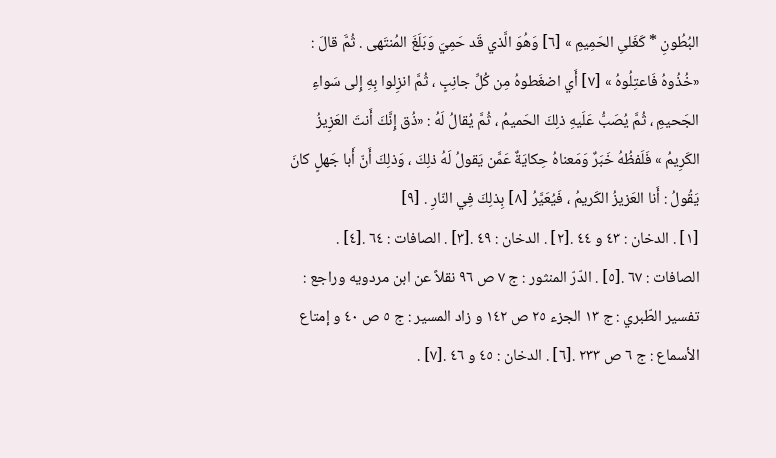البُطُونِ * كَغَلىِ الحَمِيمِ » [٦] وَهُوَ الَّذي قَد حَمِيَ وَبَلَغَ المُنتَهى . ثُمَّ قالَ : «خُذُوهُ فَاعتِلُوهُ » [٧] أَي اضغَطوهُ مِن كُلِّ جانِبٍ ، ثُمَّ انزِلوا بِهِ إِلى سَواءِ الجَحيمِ ، ثُمَّ يُصَبُّ عَلَيهِ ذلِكَ الحَميمُ ، ثُمَّ يُقالُ لَهُ : «ذُق إِنَّكَ أَنتَ العَزِيزُ الكَرِيمُ » فَلَفظُهُ خَبَرٌ وَمَعناهُ حِكايَةٌ عَمَّن يَقولُ لَهُ ذلِكَ ، وَذلِكَ أَنّ أَبا جَهلٍ كانَ يَقُولُ : أَنا العَزيزُ الكَريمُ ، فَيُعَيَّرُ [٨] بِذلِكَ فِي النّارِ . [٩]
[١] . الدخان : ٤٣ و ٤٤ .[٢] . الدخان : ٤٩ .[٣] . الصافات : ٦٤ .[٤] . الصافات : ٦٧ .[٥] . الدّرّ المنثور : ج ٧ ص ٩٦ نقلاً عن ابن مردويه وراجع : تفسير الطّبري : ج ١٣ الجزء ٢٥ ص ١٤٢ و زاد المسير : ج ٥ ص ٤٠ و إمتاع الأسماع : ج ٦ ص ٢٣٣ .[٦] . الدخان : ٤٥ و ٤٦ .[٧] .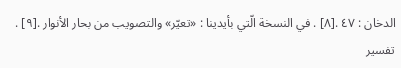الدخان : ٤٧ .[٨] . في النسخة الّتي بأيدينا : «تعيّر» والتصويب من بحار الأنوار .[٩] . تفسير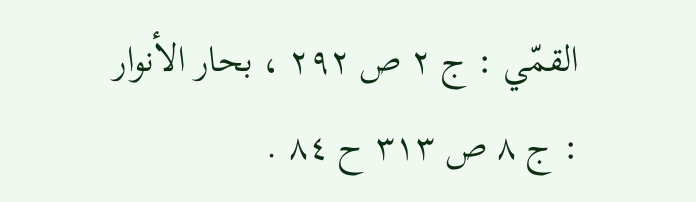القمّي : ج ٢ ص ٢٩٢ ، بحار الأنوار : ج ٨ ص ٣١٣ ح ٨٤ .